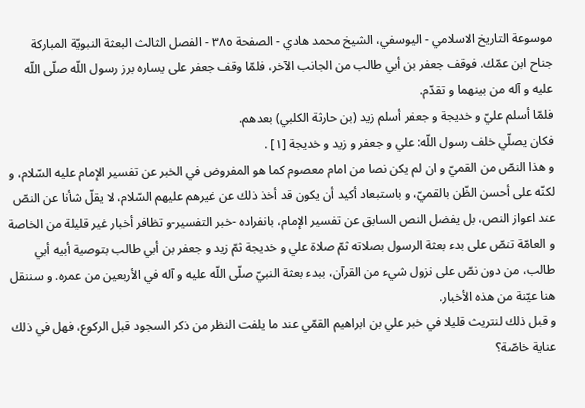موسوعة التاريخ الاسلامي - اليوسفي، الشيخ محمد هادي - الصفحة ٣٨٥ - الفصل الثالث البعثة النبويّة المباركة
جناح ابن عمّك. فوقف جعفر بن أبي طالب من الجانب الآخر، فلمّا وقف جعفر على يساره برز رسول اللّه صلّى اللّه عليه و آله من بينهما و تقدّم.
فلمّا أسلم عليّ و خديجة و جعفر أسلم زيد (بن حارثة الكلبي) بعدهم.
فكان يصلّي خلف رسول اللّه: علي و جعفر و زيد و خديجة [١] .
و هذا النصّ من القميّ و ان لم يكن نصا من امام معصوم كما هو المفروض في الخبر عن تفسير الإمام عليه السّلام، و لكنّه على أحسن الظّن بالقميّ، و باستبعاد أكيد أن يكون قد أخذ ذلك عن غيرهم عليهم السّلام، لا يقلّ شأنا عن النصّ عند اعواز النص، بل يفضل النص السابق عن تفسير الإمام، بانفراده -خبر التفسير-و تظافر أخبار غير قليلة من الخاصة و العامّة تنصّ على بدء بعثة الرسول بصلاته ثمّ صلاة علي و خديجة ثمّ زيد و جعفر بن أبي طالب بتوصية أبيه أبي طالب، من دون نصّ على نزول شيء من القرآن، ببدء بعثة النبيّ صلّى اللّه عليه و آله في الأربعين من عمره. و سننقل هنا عيّنة من هذه الأخبار.
و قبل ذلك لنتريث قليلا في خبر علي بن ابراهيم القمّي عند ما يلفت النظر من ذكر السجود قبل الركوع، فهل في ذلك عناية خاصّة؟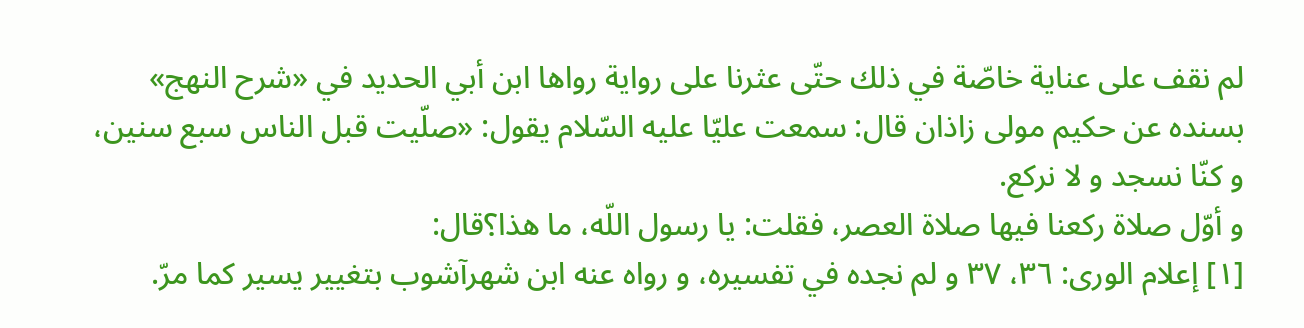لم نقف على عناية خاصّة في ذلك حتّى عثرنا على رواية رواها ابن أبي الحديد في «شرح النهج» بسنده عن حكيم مولى زاذان قال: سمعت عليّا عليه السّلام يقول: «صلّيت قبل الناس سبع سنين، و كنّا نسجد و لا نركع.
و أوّل صلاة ركعنا فيها صلاة العصر، فقلت: يا رسول اللّه، ما هذا؟قال:
[١] إعلام الورى: ٣٦، ٣٧ و لم نجده في تفسيره، و رواه عنه ابن شهرآشوب بتغيير يسير كما مرّ.